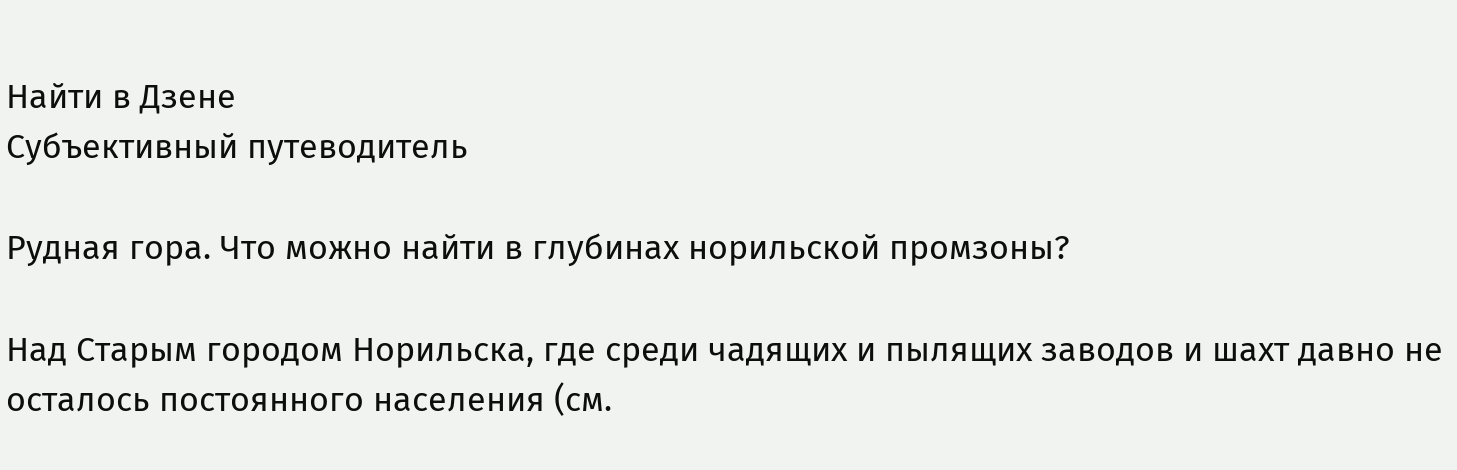Найти в Дзене
Субъективный путеводитель

Рудная гора. Что можно найти в глубинах норильской промзоны?

Над Старым городом Норильска, где среди чадящих и пылящих заводов и шахт давно не осталось постоянного населения (см.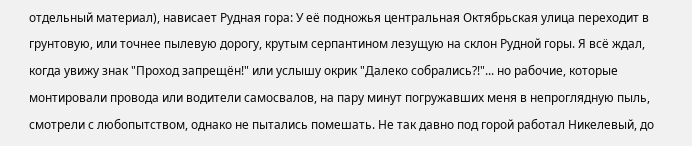отдельный материал), нависает Рудная гора: У её подножья центральная Октябрьская улица переходит в грунтовую, или точнее пылевую дорогу, крутым серпантином лезущую на склон Рудной горы. Я всё ждал, когда увижу знак "Проход запрещён!" или услышу окрик "Далеко собрались?!"... но рабочие, которые монтировали провода или водители самосвалов, на пару минут погружавших меня в непроглядную пыль, смотрели с любопытством, однако не пытались помешать. Не так давно под горой работал Никелевый, до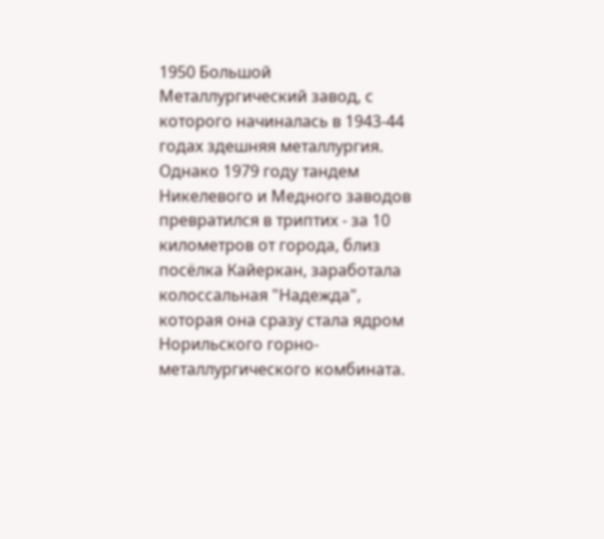1950 Большой Металлургический завод, с которого начиналась в 1943-44 годах здешняя металлургия. Однако 1979 году тандем Никелевого и Медного заводов превратился в триптих - за 10 километров от города, близ посёлка Кайеркан, заработала колоссальная "Надежда", которая она сразу стала ядром Норильского горно-металлургического комбината.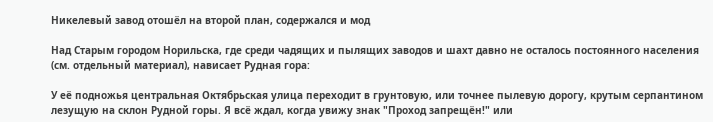Никелевый завод отошёл на второй план, содержался и мод

Над Старым городом Норильска, где среди чадящих и пылящих заводов и шахт давно не осталось постоянного населения (см. отдельный материал), нависает Рудная гора:

У её подножья центральная Октябрьская улица переходит в грунтовую, или точнее пылевую дорогу, крутым серпантином лезущую на склон Рудной горы. Я всё ждал, когда увижу знак "Проход запрещён!" или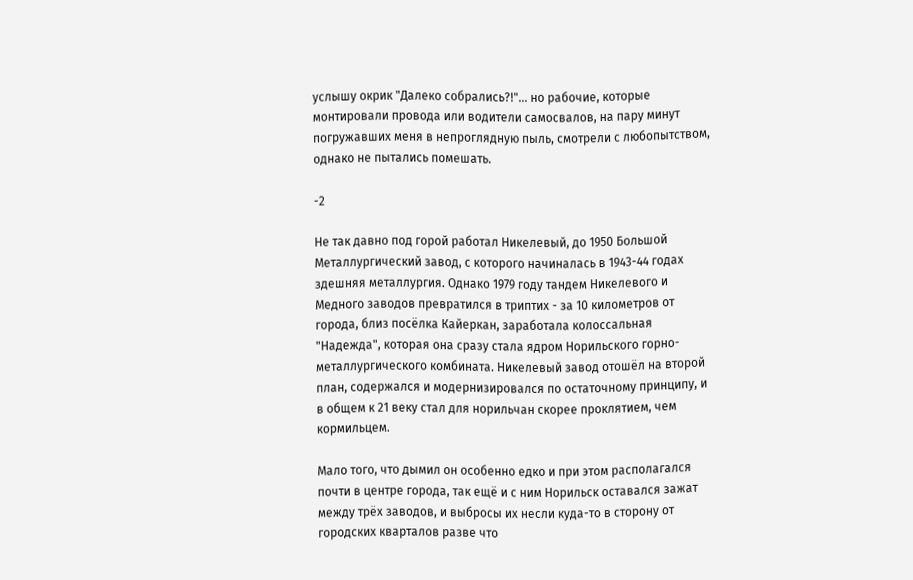услышу окрик "Далеко собрались?!"... но рабочие, которые монтировали провода или водители самосвалов, на пару минут погружавших меня в непроглядную пыль, смотрели с любопытством, однако не пытались помешать.

-2

Не так давно под горой работал Никелевый, до 1950 Большой Металлургический завод, с которого начиналась в 1943-44 годах здешняя металлургия. Однако 1979 году тандем Никелевого и Медного заводов превратился в триптих - за 10 километров от города, близ посёлка Кайеркан, заработала колоссальная "Надежда", которая она сразу стала ядром Норильского горно-металлургического комбината. Никелевый завод отошёл на второй план, содержался и модернизировался по остаточному принципу, и в общем к 21 веку стал для норильчан скорее проклятием, чем кормильцем.

Мало того, что дымил он особенно едко и при этом располагался почти в центре города, так ещё и с ним Норильск оставался зажат между трёх заводов, и выбросы их несли куда-то в сторону от городских кварталов разве что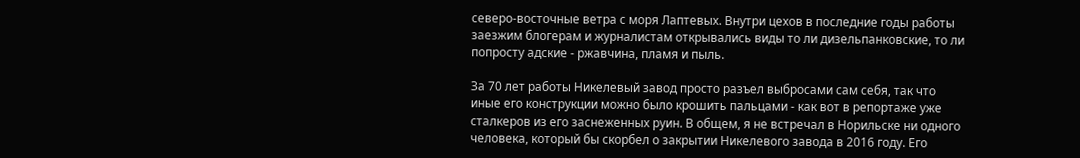северо-восточные ветра с моря Лаптевых. Внутри цехов в последние годы работы заезжим блогерам и журналистам открывались виды то ли дизельпанковские, то ли попросту адские - ржавчина, пламя и пыль.

За 70 лет работы Никелевый завод просто разъел выбросами сам себя, так что иные его конструкции можно было крошить пальцами - как вот в репортаже уже сталкеров из его заснеженных руин. В общем, я не встречал в Норильске ни одного человека, который бы скорбел о закрытии Никелевого завода в 2016 году. Его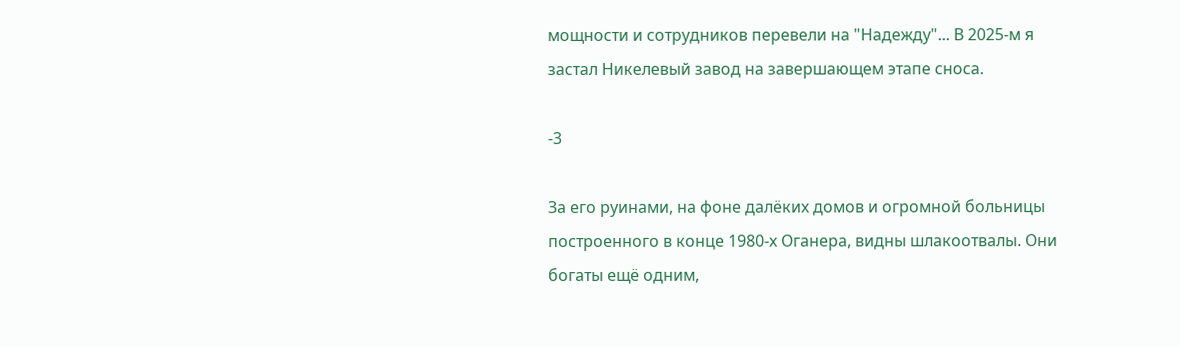мощности и сотрудников перевели на "Надежду"... В 2025-м я застал Никелевый завод на завершающем этапе сноса.

-3

За его руинами, на фоне далёких домов и огромной больницы построенного в конце 1980-х Оганера, видны шлакоотвалы. Они богаты ещё одним,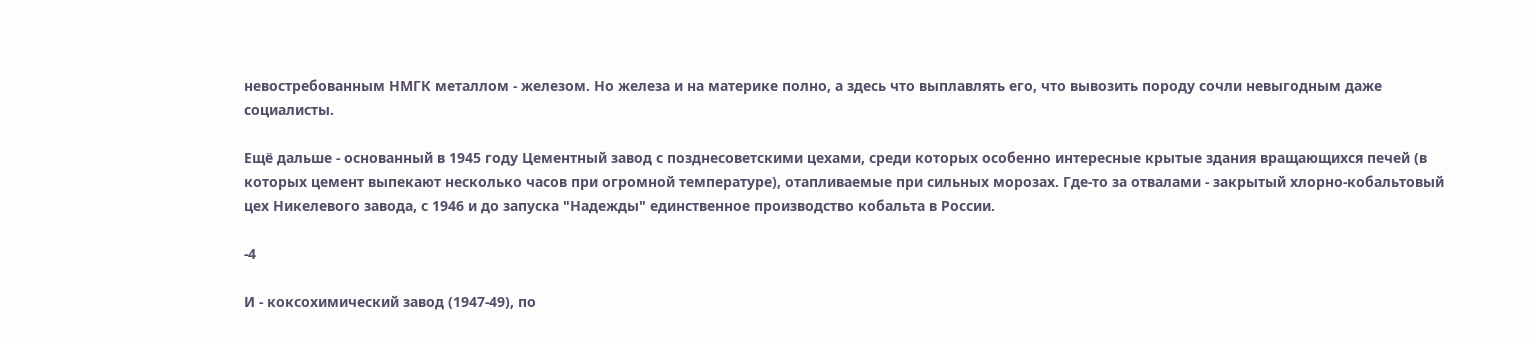невостребованным НМГК металлом - железом. Но железа и на материке полно, а здесь что выплавлять его, что вывозить породу сочли невыгодным даже социалисты.

Ещё дальше - основанный в 1945 году Цементный завод с позднесоветскими цехами, среди которых особенно интересные крытые здания вращающихся печей (в которых цемент выпекают несколько часов при огромной температуре), отапливаемые при сильных морозах. Где-то за отвалами - закрытый хлорно-кобальтовый цех Никелевого завода, с 1946 и до запуска "Надежды" единственное производство кобальта в России.

-4

И - коксохимический завод (1947-49), по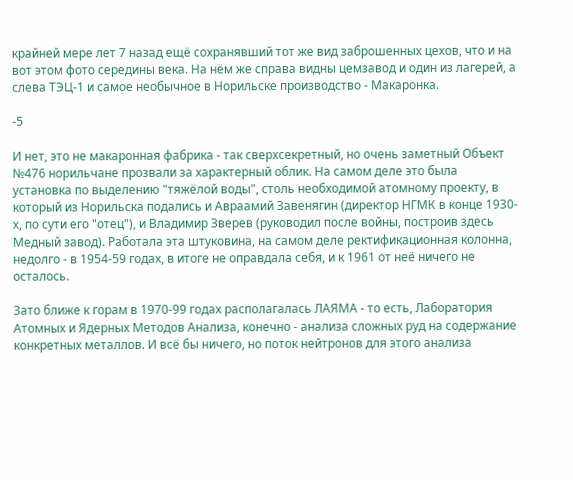крайней мере лет 7 назад ещё сохранявший тот же вид заброшенных цехов, что и на вот этом фото середины века. На нём же справа видны цемзавод и один из лагерей, а слева ТЭЦ-1 и самое необычное в Норильске производство - Макаронка.

-5

И нет, это не макаронная фабрика - так сверхсекретный, но очень заметный Объект №476 норильчане прозвали за характерный облик. На самом деле это была установка по выделению "тяжёлой воды", столь необходимой атомному проекту, в который из Норильска подались и Авраамий Завенягин (директор НГМК в конце 1930-х, по сути его "отец"), и Владимир Зверев (руководил после войны, построив здесь Медный завод). Работала эта штуковина, на самом деле ректификационная колонна, недолго - в 1954-59 годах, в итоге не оправдала себя, и к 1961 от неё ничего не осталось.

Зато ближе к горам в 1970-99 годах располагалась ЛАЯМА - то есть, Лаборатория Атомных и Ядерных Методов Анализа, конечно - анализа сложных руд на содержание конкретных металлов. И всё бы ничего, но поток нейтронов для этого анализа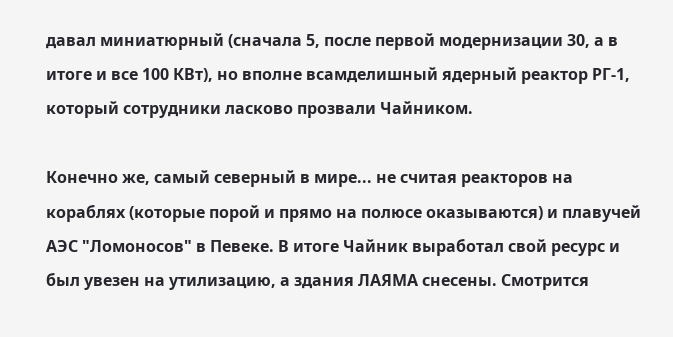давал миниатюрный (сначала 5, после первой модернизации 30, а в итоге и все 100 КВт), но вполне всамделишный ядерный реактор РГ-1, который сотрудники ласково прозвали Чайником.

Конечно же, самый северный в мире... не считая реакторов на кораблях (которые порой и прямо на полюсе оказываются) и плавучей АЭС "Ломоносов" в Певеке. В итоге Чайник выработал свой ресурс и был увезен на утилизацию, а здания ЛАЯМА снесены. Смотрится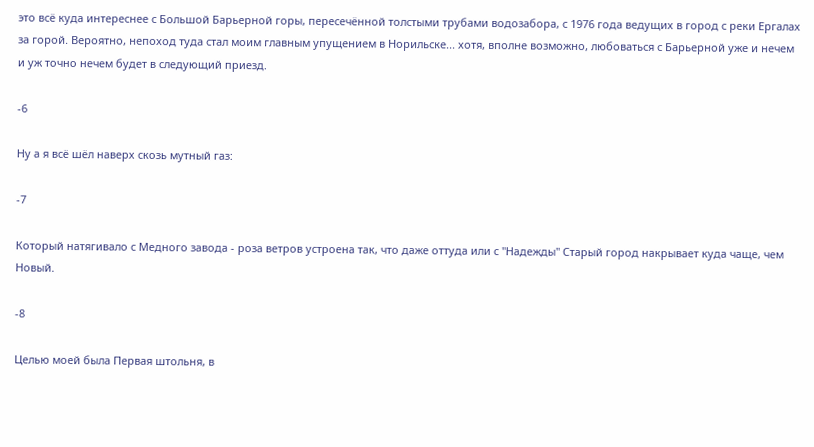это всё куда интереснее с Большой Барьерной горы, пересечённой толстыми трубами водозабора, с 1976 года ведущих в город с реки Ергалах за горой. Вероятно, непоход туда стал моим главным упущением в Норильске... хотя, вполне возможно, любоваться с Барьерной уже и нечем и уж точно нечем будет в следующий приезд.

-6

Ну а я всё шёл наверх скозь мутный газ:

-7

Который натягивало с Медного завода - роза ветров устроена так, что даже оттуда или с "Надежды" Старый город накрывает куда чаще, чем Новый.

-8

Целью моей была Первая штольня, в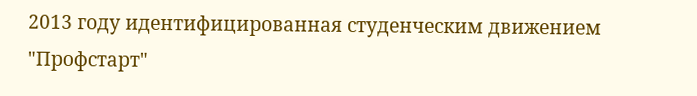2013 году идентифицированная студенческим движением "Профстарт"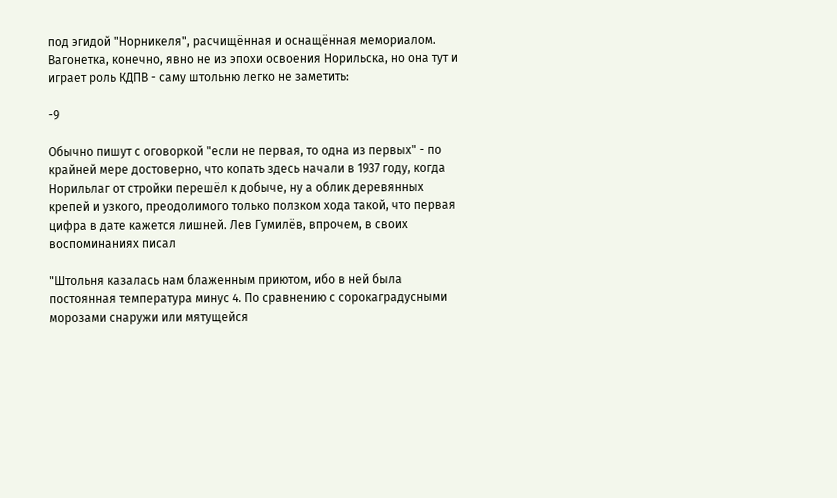под эгидой "Норникеля", расчищённая и оснащённая мемориалом. Вагонетка, конечно, явно не из эпохи освоения Норильска, но она тут и играет роль КДПВ - саму штольню легко не заметить:

-9

Обычно пишут с оговоркой "если не первая, то одна из первых" - по крайней мере достоверно, что копать здесь начали в 1937 году, когда Норильлаг от стройки перешёл к добыче, ну а облик деревянных крепей и узкого, преодолимого только ползком хода такой, что первая цифра в дате кажется лишней. Лев Гумилёв, впрочем, в своих воспоминаниях писал

"Штольня казалась нам блаженным приютом, ибо в ней была постоянная температура минус 4. По сравнению с сорокаградусными морозами снаружи или мятущейся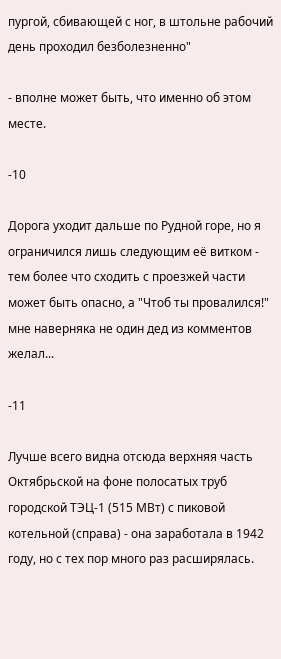пургой, сбивающей с ног, в штольне рабочий день проходил безболезненно"

- вполне может быть, что именно об этом месте.

-10

Дорога уходит дальше по Рудной горе, но я ограничился лишь следующим её витком - тем более что сходить с проезжей части может быть опасно, а "Чтоб ты провалился!" мне наверняка не один дед из комментов желал...

-11

Лучше всего видна отсюда верхняя часть Октябрьской на фоне полосатых труб городской ТЭЦ-1 (515 МВт) с пиковой котельной (справа) - она заработала в 1942 году, но с тех пор много раз расширялась.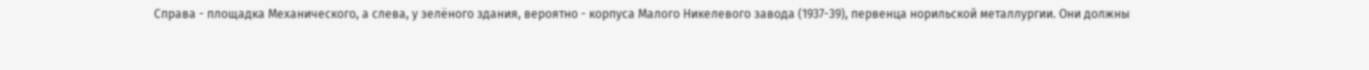Справа - площадка Механического, а слева, у зелёного здания, вероятно - корпуса Малого Никелевого завода (1937-39), первенца норильской металлургии. Они должны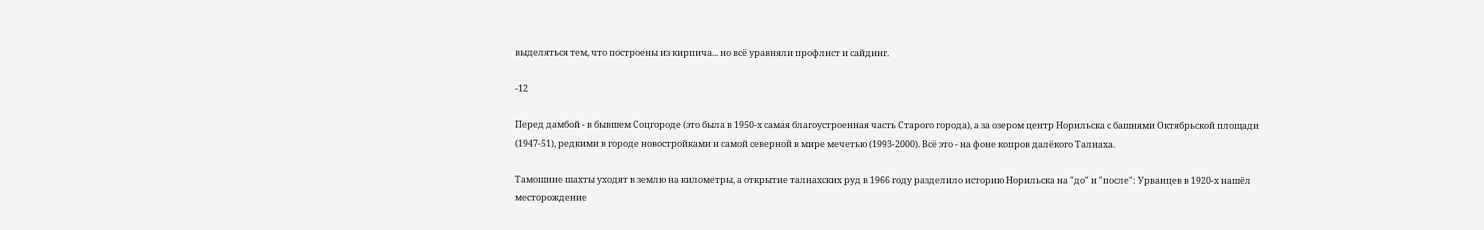выделяться тем, что построены из кирпича... но всё уравняли профлист и сайдинг.

-12

Перед дамбой - в бывшем Соцгороде (это была в 1950-х самая благоустроенная часть Старого города), а за озером центр Норильска с башнями Октябрьской площади (1947-51), редкими в городе новостройками и самой северной в мире мечетью (1993-2000). Всё это - на фоне копров далёкого Талнаха.

Тамошние шахты уходят в землю на километры, а открытие талнахских руд в 1966 году разделило историю Норильска на "до" и "после": Урванцев в 1920-х нашёл месторождение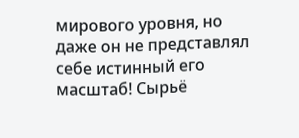мирового уровня, но даже он не представлял себе истинный его масштаб! Сырьё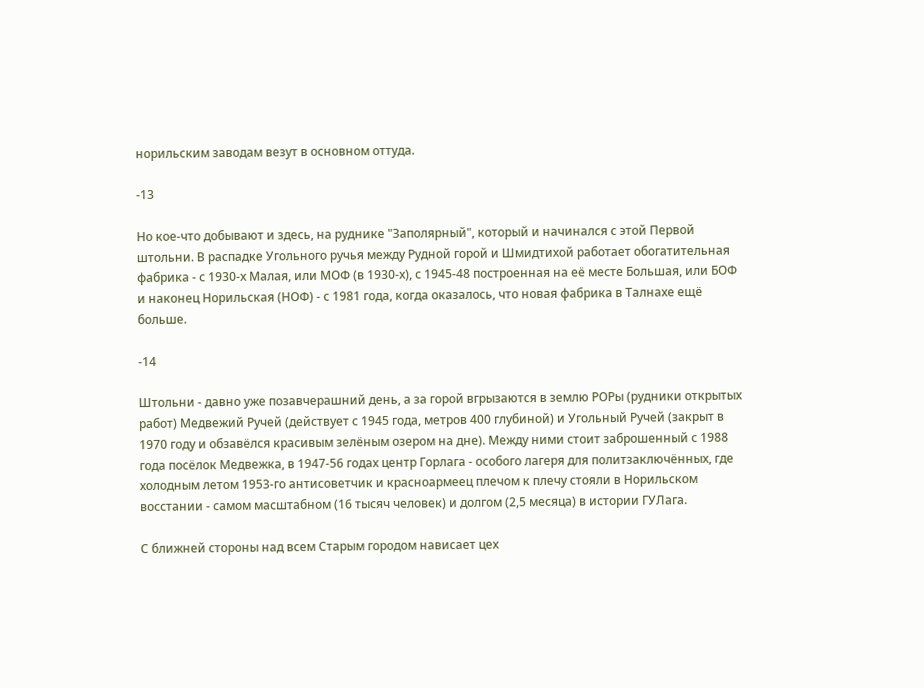норильским заводам везут в основном оттуда.

-13

Но кое-что добывают и здесь, на руднике "Заполярный", который и начинался с этой Первой штольни. В распадке Угольного ручья между Рудной горой и Шмидтихой работает обогатительная фабрика - с 1930-х Малая, или МОФ (в 1930-х), с 1945-48 построенная на её месте Большая, или БОФ и наконец Норильская (НОФ) - с 1981 года, когда оказалось, что новая фабрика в Талнахе ещё больше.

-14

Штольни - давно уже позавчерашний день, а за горой вгрызаются в землю РОРы (рудники открытых работ) Медвежий Ручей (действует с 1945 года, метров 400 глубиной) и Угольный Ручей (закрыт в 1970 году и обзавёлся красивым зелёным озером на дне). Между ними стоит заброшенный с 1988 года посёлок Медвежка, в 1947-56 годах центр Горлага - особого лагеря для политзаключённых, где холодным летом 1953-го антисоветчик и красноармеец плечом к плечу стояли в Норильском восстании - самом масштабном (16 тысяч человек) и долгом (2,5 месяца) в истории ГУЛага.

С ближней стороны над всем Старым городом нависает цех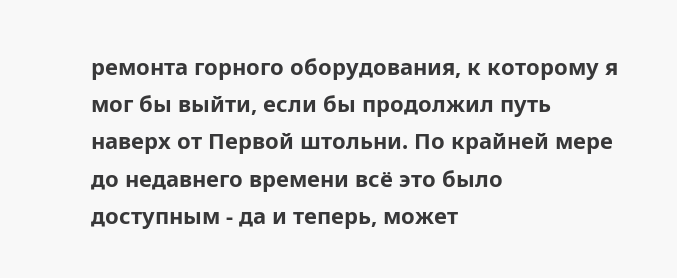ремонта горного оборудования, к которому я мог бы выйти, если бы продолжил путь наверх от Первой штольни. По крайней мере до недавнего времени всё это было доступным - да и теперь, может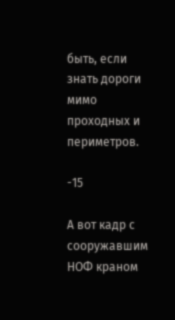быть, если знать дороги мимо проходных и периметров.

-15

А вот кадр с сооружавшим НОФ краном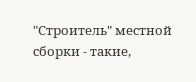"Строитель" местной сборки - такие,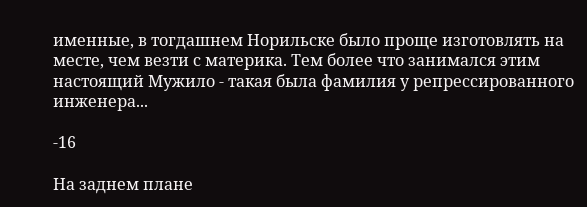именные, в тогдашнем Норильске было проще изготовлять на месте, чем везти с материка. Тем более что занимался этим настоящий Мужило - такая была фамилия у репрессированного инженера...

-16

На заднем плане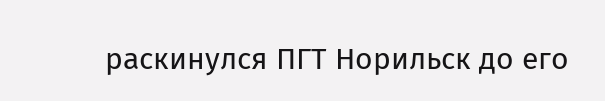раскинулся ПГТ Норильск до его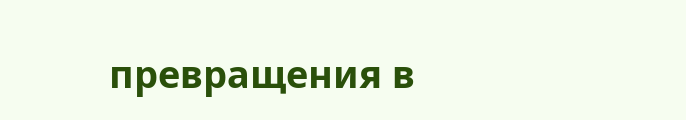превращения в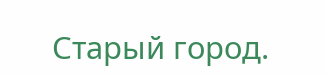Старый город.